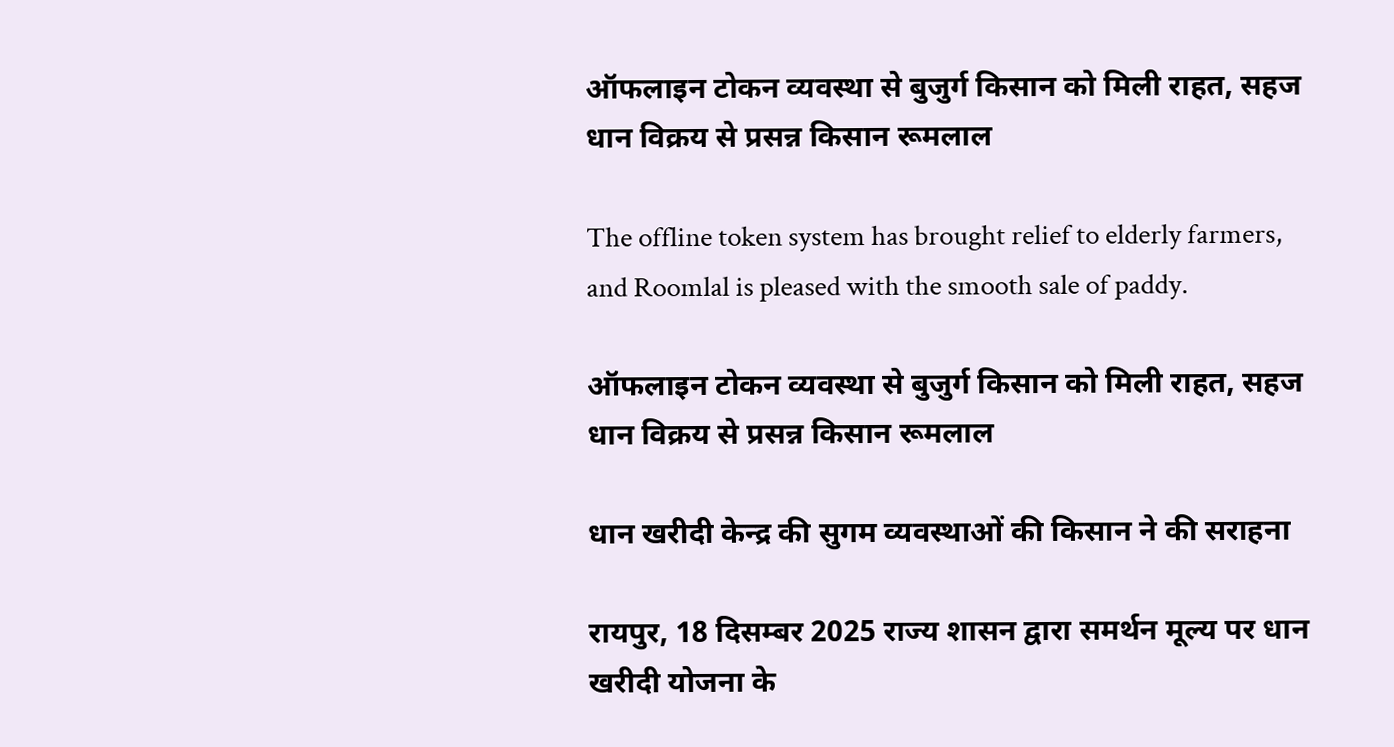ऑफलाइन टोकन व्यवस्था से बुजुर्ग किसान को मिली राहत, सहज धान विक्रय से प्रसन्न किसान रूमलाल

The offline token system has brought relief to elderly farmers, and Roomlal is pleased with the smooth sale of paddy.

ऑफलाइन टोकन व्यवस्था से बुजुर्ग किसान को मिली राहत, सहज धान विक्रय से प्रसन्न किसान रूमलाल

धान खरीदी केन्द्र की सुगम व्यवस्थाओं की किसान ने की सराहना

रायपुर, 18 दिसम्बर 2025 राज्य शासन द्वारा समर्थन मूल्य पर धान खरीदी योजना के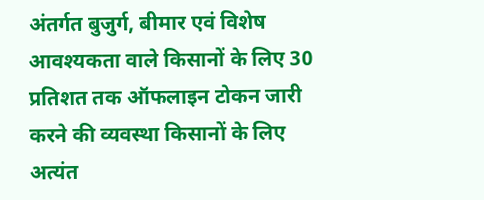अंतर्गत बुजुर्ग, बीमार एवं विशेष आवश्यकता वाले किसानों के लिए 30 प्रतिशत तक ऑफलाइन टोकन जारी करने की व्यवस्था किसानों के लिए अत्यंत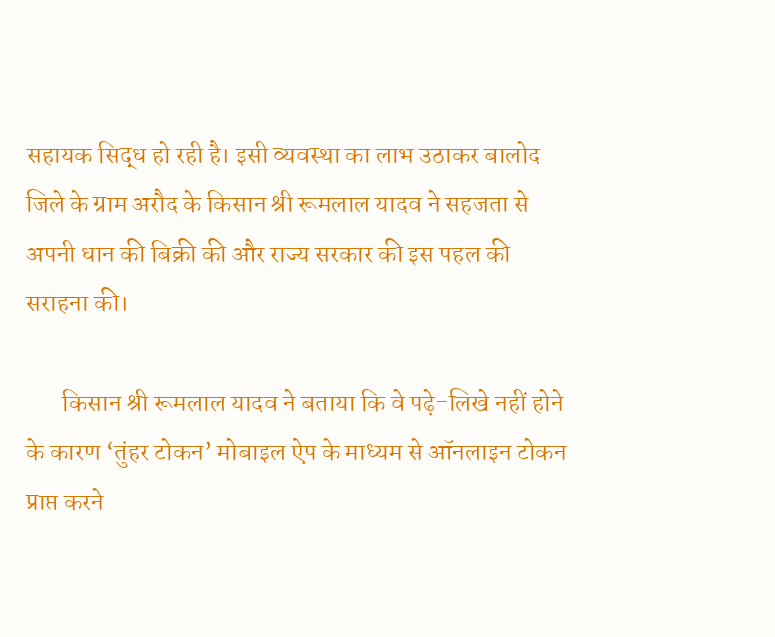सहायक सिद्ध हो रही है। इसी व्यवस्था का लाभ उठाकर बालोद जिले के ग्राम अरौद के किसान श्री रूमलाल यादव ने सहजता से अपनी धान की बिक्री की और राज्य सरकार की इस पहल की सराहना की।

       किसान श्री रूमलाल यादव ने बताया कि वे पढ़े-लिखे नहीं होने के कारण ‘तुंहर टोकन’ मोबाइल ऐप के माध्यम से ऑनलाइन टोकन प्राप्त करने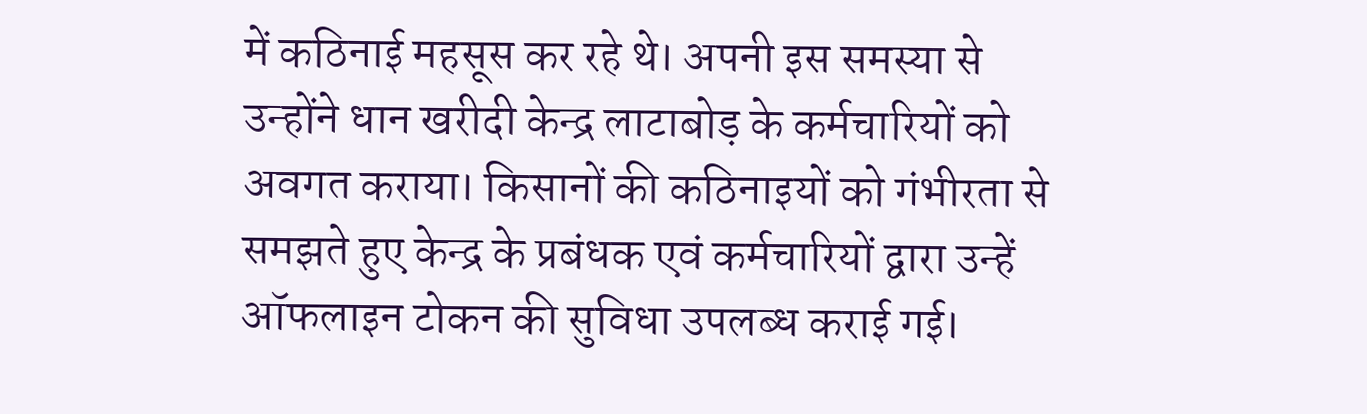में कठिनाई महसूस कर रहे थे। अपनी इस समस्या से उन्होंने धान खरीदी केन्द्र लाटाबोड़ के कर्मचारियों को अवगत कराया। किसानों की कठिनाइयों को गंभीरता से समझते हुए केन्द्र के प्रबंधक एवं कर्मचारियों द्वारा उन्हें ऑफलाइन टोकन की सुविधा उपलब्ध कराई गई।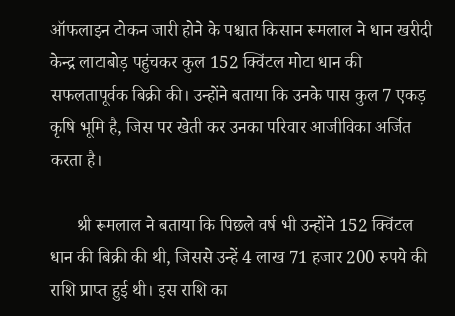ऑफलाइन टोकन जारी होने के पश्चात किसान रूमलाल ने धान खरीदी केन्द्र लाटाबोड़ पहुंचकर कुल 152 क्विंटल मोटा धान की सफलतापूर्वक बिक्री की। उन्होंने बताया कि उनके पास कुल 7 एकड़ कृषि भूमि है, जिस पर खेती कर उनका परिवार आजीविका अर्जित करता है।

      श्री रूमलाल ने बताया कि पिछले वर्ष भी उन्होंने 152 क्विंटल धान की बिक्री की थी, जिससे उन्हें 4 लाख 71 हजार 200 रुपये की राशि प्राप्त हुई थी। इस राशि का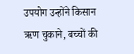उपयोग उन्होंने किसान ऋण चुकाने, बच्चों की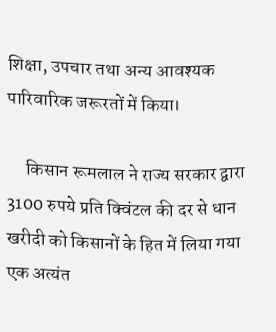शिक्षा, उपचार तथा अन्य आवश्यक पारिवारिक जरूरतों में किया।

     किसान रूमलाल ने राज्य सरकार द्वारा 3100 रुपये प्रति क्विंटल की दर से धान खरीदी को किसानों के हित में लिया गया एक अत्यंत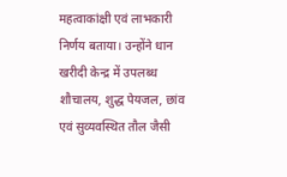महत्वाकांक्षी एवं लाभकारी निर्णय बताया। उन्होंने धान खरीदी केन्द्र में उपलब्ध शौचालय, शुद्ध पेयजल, छांव एवं सुव्यवस्थित तौल जैसी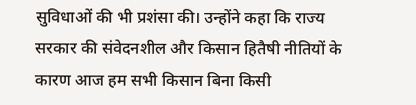सुविधाओं की भी प्रशंसा की। उन्होंने कहा कि राज्य सरकार की संवेदनशील और किसान हितैषी नीतियों के कारण आज हम सभी किसान बिना किसी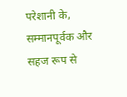परेशानी के, सम्मानपूर्वक और सहज रूप से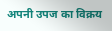अपनी उपज का विक्रय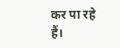कर पा रहे हैं।